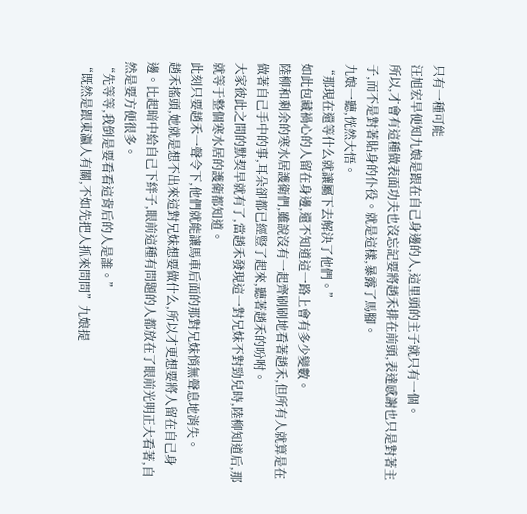只有一種可能
汪旭宏早便知九娘是跟在自己身邊的人,這里頭的主子就只有一個。
所以,才會有這種做表面功夫也沒忘記要將趙禾排在前頭,表達感謝也只是對著主子,而不是對著貼身的仆役。就是這樣,暴露了馬腳。
九娘一聽,恍然大悟。
“那現在還等什么就讓屬下去解決了他們。”
如此包藏禍心的人留在身邊,還不知道這一路上會有多少變數。
陸柳和剩余的寒水居護衛們,雖說沒有一起齊刷刷地看著趙禾,但所有人就算是在做著自己手中的事,耳朵卻都已經豎了起來,聽著趙禾的吩咐。
大家彼此之間的默契早就有了,當趙禾發現這一對兄妹不對勁兒時,陸柳知道后,那就等于整個寒水居的護衛都知道。
此刻只要趙禾一聲令下,他們就能讓馬車后面的那對兄妹悄無聲息地消失。
趙禾搖頭,她就是想不出來這對兄妹想要做什么,所以才更想要將人留在自己身邊。比起暗中給自己下絆子,眼前這種有問題的人都放在了眼前光明正大看著,自然是要方便很多。
“先等等,我倒是要看看這背后的人是誰。”
“既然是跟東瀛人有關,不如先把人抓來問問”九娘提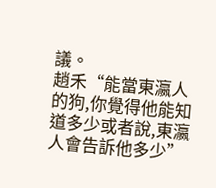議。
趙禾“能當東瀛人的狗,你覺得他能知道多少或者說,東瀛人會告訴他多少”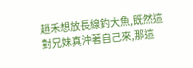趙禾想放長線釣大魚,既然這對兄妹真沖著自己來,那這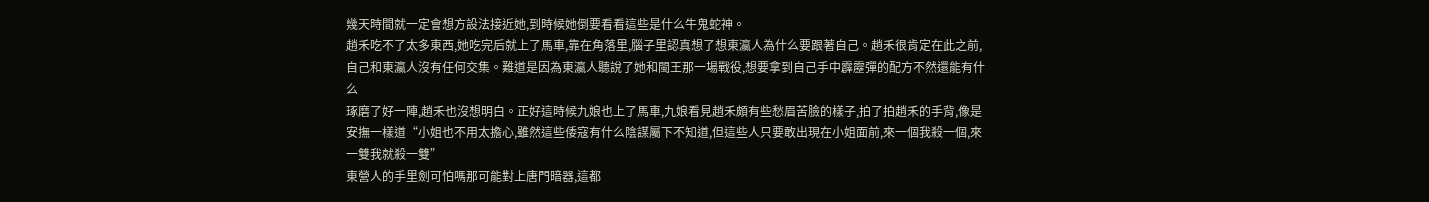幾天時間就一定會想方設法接近她,到時候她倒要看看這些是什么牛鬼蛇神。
趙禾吃不了太多東西,她吃完后就上了馬車,靠在角落里,腦子里認真想了想東瀛人為什么要跟著自己。趙禾很肯定在此之前,自己和東瀛人沒有任何交集。難道是因為東瀛人聽說了她和閩王那一場戰役,想要拿到自己手中霹靂彈的配方不然還能有什么
琢磨了好一陣,趙禾也沒想明白。正好這時候九娘也上了馬車,九娘看見趙禾頗有些愁眉苦臉的樣子,拍了拍趙禾的手背,像是安撫一樣道“小姐也不用太擔心,雖然這些倭寇有什么陰謀屬下不知道,但這些人只要敢出現在小姐面前,來一個我殺一個,來一雙我就殺一雙”
東營人的手里劍可怕嗎那可能對上唐門暗器,這都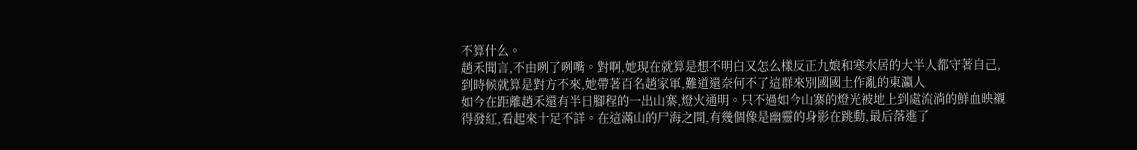不算什么。
趙禾聞言,不由咧了咧嘴。對啊,她現在就算是想不明白又怎么樣反正九娘和寒水居的大半人都守著自己,到時候就算是對方不來,她帶著百名趙家軍,難道還奈何不了這群來別國國土作亂的東瀛人
如今在距離趙禾還有半日腳程的一出山寨,燈火通明。只不過如今山寨的燈光被地上到處流淌的鮮血映襯得發紅,看起來十足不詳。在這滿山的尸海之間,有幾個像是幽靈的身影在跳動,最后落進了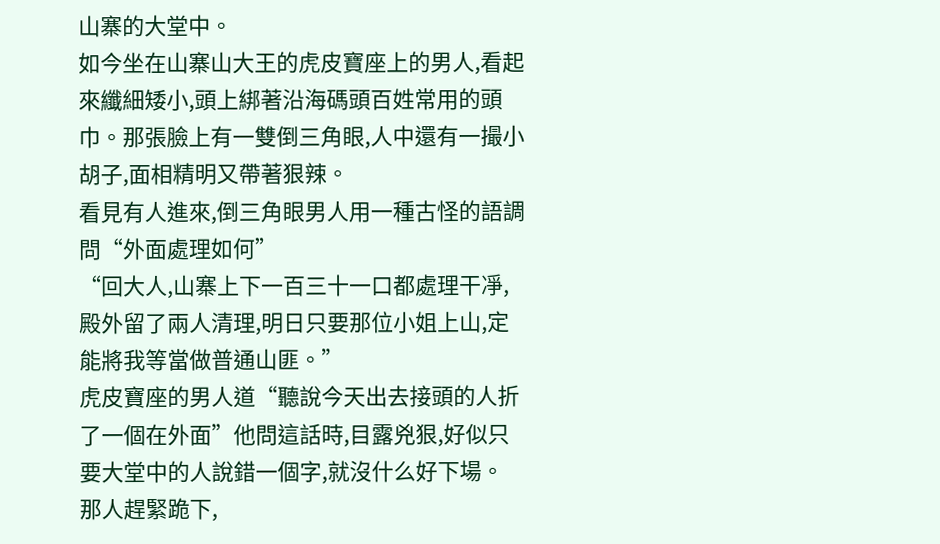山寨的大堂中。
如今坐在山寨山大王的虎皮寶座上的男人,看起來纖細矮小,頭上綁著沿海碼頭百姓常用的頭巾。那張臉上有一雙倒三角眼,人中還有一撮小胡子,面相精明又帶著狠辣。
看見有人進來,倒三角眼男人用一種古怪的語調問“外面處理如何”
“回大人,山寨上下一百三十一口都處理干凈,殿外留了兩人清理,明日只要那位小姐上山,定能將我等當做普通山匪。”
虎皮寶座的男人道“聽說今天出去接頭的人折了一個在外面”他問這話時,目露兇狠,好似只要大堂中的人說錯一個字,就沒什么好下場。
那人趕緊跪下,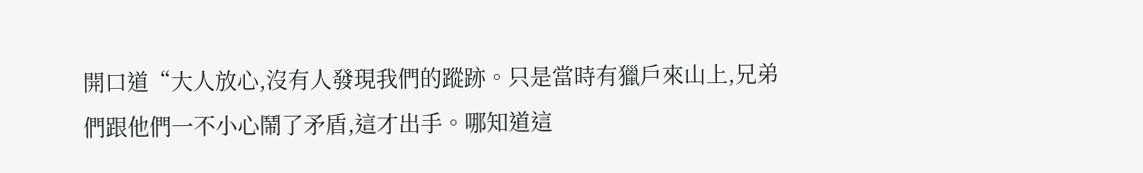開口道“大人放心,沒有人發現我們的蹤跡。只是當時有獵戶來山上,兄弟們跟他們一不小心鬧了矛盾,這才出手。哪知道這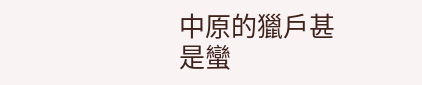中原的獵戶甚是蠻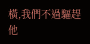橫,我們不過驅趕他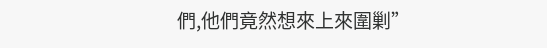們,他們竟然想來上來圍剿”